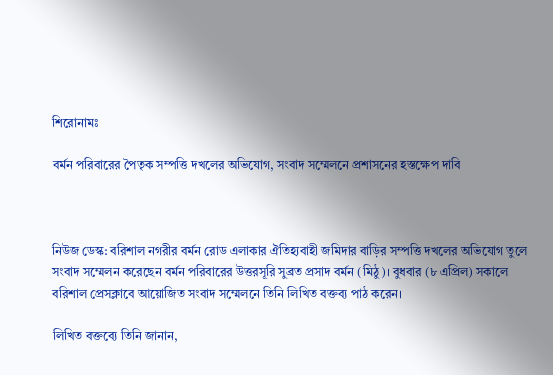শিরোনামঃ

বর্মন পরিবারের পৈতৃক সম্পত্তি দখলের অভিযোগ, সংবাদ সম্মেলনে প্রশাসনের হস্তক্ষেপ দাবি



নিউজ ডেস্ক: বরিশাল নগরীর বর্মন রোড এলাকার ঐতিহ্যবাহী জমিদার বাড়ির সম্পত্তি দখলের অভিযোগ তুলে সংবাদ সম্মেলন করেছেন বর্মন পরিবারের উত্তরসূরি সুব্রত প্রসাদ বর্মন (মিঠু)। বুধবার (৮ এপ্রিল) সকালে বরিশাল প্রেসক্লাবে আয়োজিত সংবাদ সম্মেলনে তিনি লিখিত বক্তব্য পাঠ করেন।

লিখিত বক্তব্যে তিনি জানান,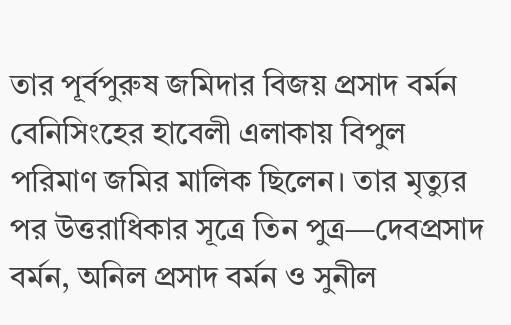তার পূর্বপুরুষ জমিদার বিজয় প্রসাদ বর্মন বেনিসিংহের হাবেলী এলাকায় বিপুল পরিমাণ জমির মালিক ছিলেন। তার মৃত্যুর পর উত্তরাধিকার সূত্রে তিন পুত্র—দেবপ্রসাদ বর্মন, অনিল প্রসাদ বর্মন ও সুনীল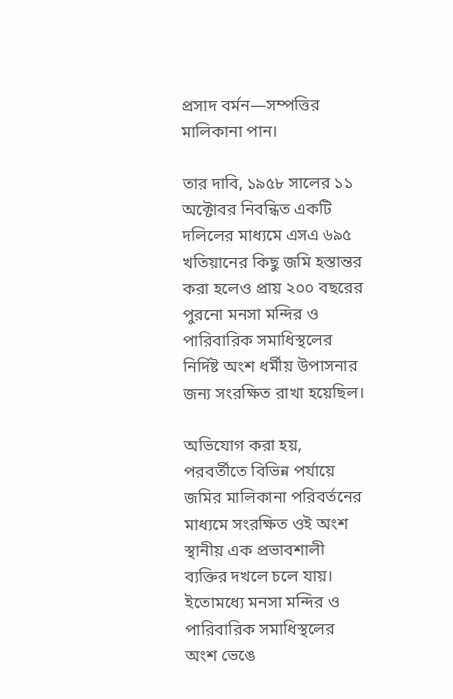প্রসাদ বর্মন—সম্পত্তির মালিকানা পান।

তার দাবি, ১৯৫৮ সালের ১১ অক্টোবর নিবন্ধিত একটি দলিলের মাধ্যমে এসএ ৬৯৫ খতিয়ানের কিছু জমি হস্তান্তর করা হলেও প্রায় ২০০ বছরের পুরনো মনসা মন্দির ও পারিবারিক সমাধিস্থলের নির্দিষ্ট অংশ ধর্মীয় উপাসনার জন্য সংরক্ষিত রাখা হয়েছিল।

অভিযোগ করা হয়, পরবর্তীতে বিভিন্ন পর্যায়ে জমির মালিকানা পরিবর্তনের মাধ্যমে সংরক্ষিত ওই অংশ স্থানীয় এক প্রভাবশালী ব্যক্তির দখলে চলে যায়। ইতোমধ্যে মনসা মন্দির ও পারিবারিক সমাধিস্থলের অংশ ভেঙে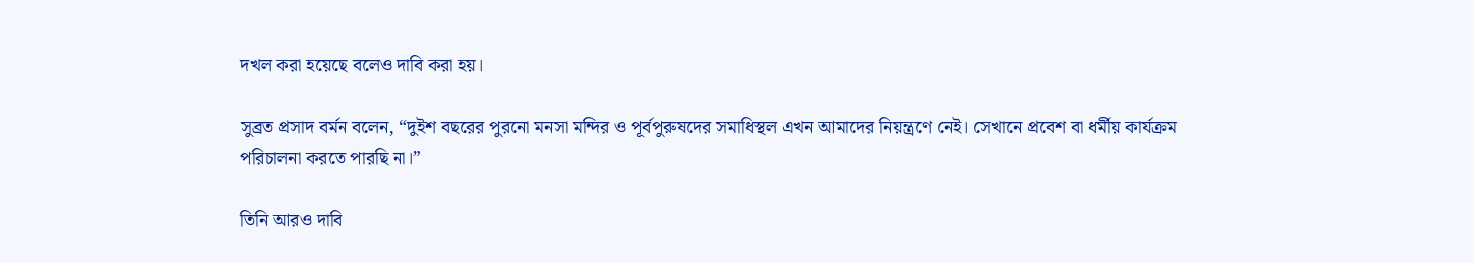দখল করা হয়েছে বলেও দাবি করা হয়।

সুব্রত প্রসাদ বর্মন বলেন, “দুইশ বছরের পুরনো মনসা মন্দির ও পূর্বপুরুষদের সমাধিস্থল এখন আমাদের নিয়ন্ত্রণে নেই। সেখানে প্রবেশ বা ধর্মীয় কার্যক্রম পরিচালনা করতে পারছি না।”

তিনি আরও দাবি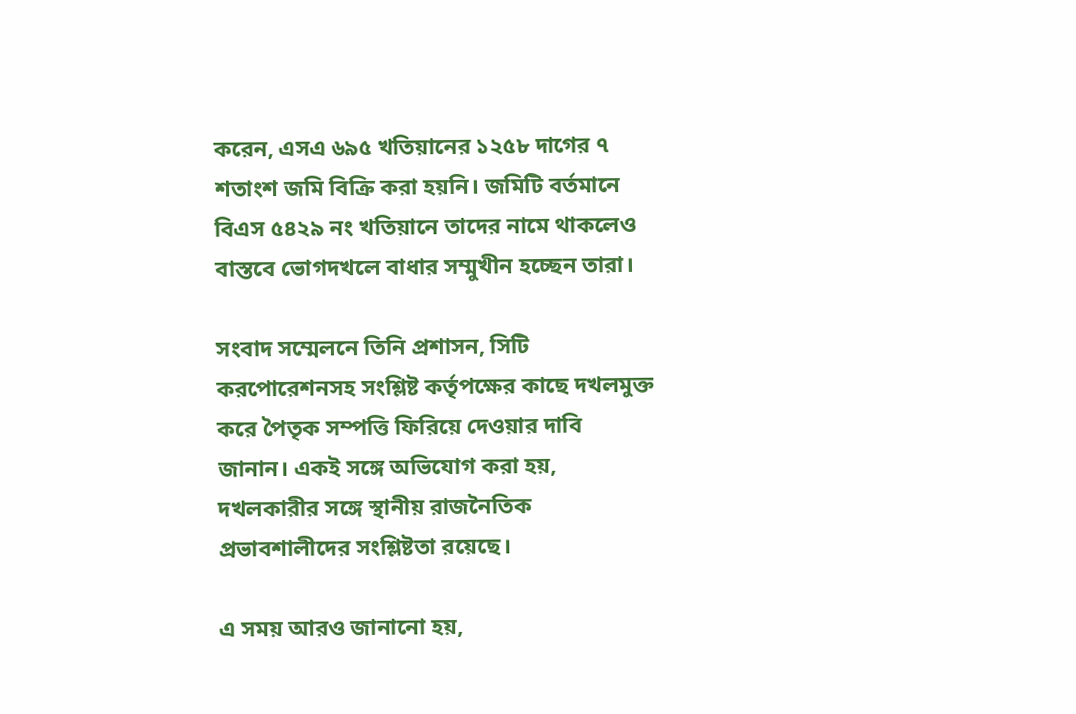করেন, এসএ ৬৯৫ খতিয়ানের ১২৫৮ দাগের ৭ শতাংশ জমি বিক্রি করা হয়নি। জমিটি বর্তমানে বিএস ৫৪২৯ নং খতিয়ানে তাদের নামে থাকলেও বাস্তবে ভোগদখলে বাধার সম্মুখীন হচ্ছেন তারা।

সংবাদ সম্মেলনে তিনি প্রশাসন, সিটি করপোরেশনসহ সংশ্লিষ্ট কর্তৃপক্ষের কাছে দখলমুক্ত করে পৈতৃক সম্পত্তি ফিরিয়ে দেওয়ার দাবি জানান। একই সঙ্গে অভিযোগ করা হয়, দখলকারীর সঙ্গে স্থানীয় রাজনৈতিক প্রভাবশালীদের সংশ্লিষ্টতা রয়েছে।

এ সময় আরও জানানো হয়,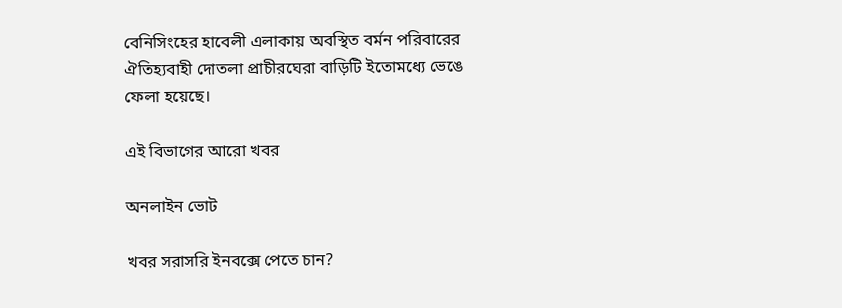বেনিসিংহের হাবেলী এলাকায় অবস্থিত বর্মন পরিবারের ঐতিহ্যবাহী দোতলা প্রাচীরঘেরা বাড়িটি ইতোমধ্যে ভেঙে ফেলা হয়েছে।

এই বিভাগের আরো খবর

অনলাইন ভোট

খবর সরাসরি ইনবক্সে পেতে চান?